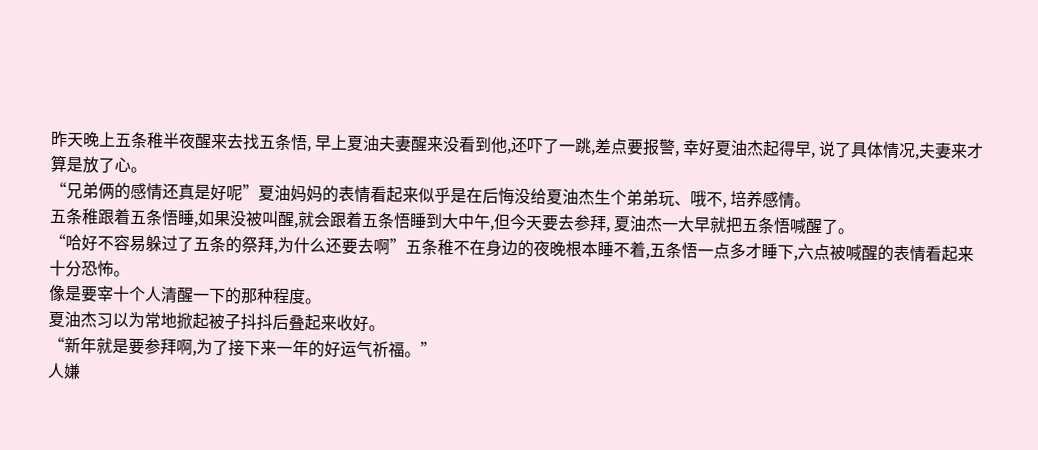昨天晚上五条稚半夜醒来去找五条悟, 早上夏油夫妻醒来没看到他,还吓了一跳,差点要报警, 幸好夏油杰起得早, 说了具体情况,夫妻来才算是放了心。
“兄弟俩的感情还真是好呢”夏油妈妈的表情看起来似乎是在后悔没给夏油杰生个弟弟玩、哦不, 培养感情。
五条稚跟着五条悟睡,如果没被叫醒,就会跟着五条悟睡到大中午,但今天要去参拜, 夏油杰一大早就把五条悟喊醒了。
“哈好不容易躲过了五条的祭拜,为什么还要去啊”五条稚不在身边的夜晚根本睡不着,五条悟一点多才睡下,六点被喊醒的表情看起来十分恐怖。
像是要宰十个人清醒一下的那种程度。
夏油杰习以为常地掀起被子抖抖后叠起来收好。
“新年就是要参拜啊,为了接下来一年的好运气祈福。”
人嫌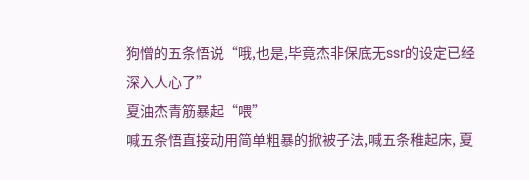狗憎的五条悟说“哦,也是,毕竟杰非保底无ssr的设定已经深入人心了”
夏油杰青筋暴起“喂”
喊五条悟直接动用简单粗暴的掀被子法,喊五条稚起床, 夏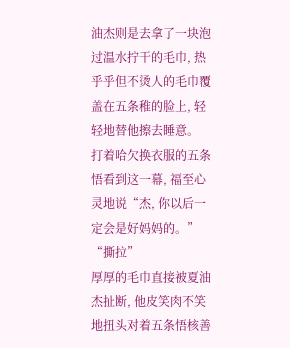油杰则是去拿了一块泡过温水拧干的毛巾, 热乎乎但不烫人的毛巾覆盖在五条稚的脸上, 轻轻地替他擦去睡意。
打着哈欠换衣服的五条悟看到这一幕, 福至心灵地说“杰, 你以后一定会是好妈妈的。”
“撕拉”
厚厚的毛巾直接被夏油杰扯断, 他皮笑肉不笑地扭头对着五条悟核善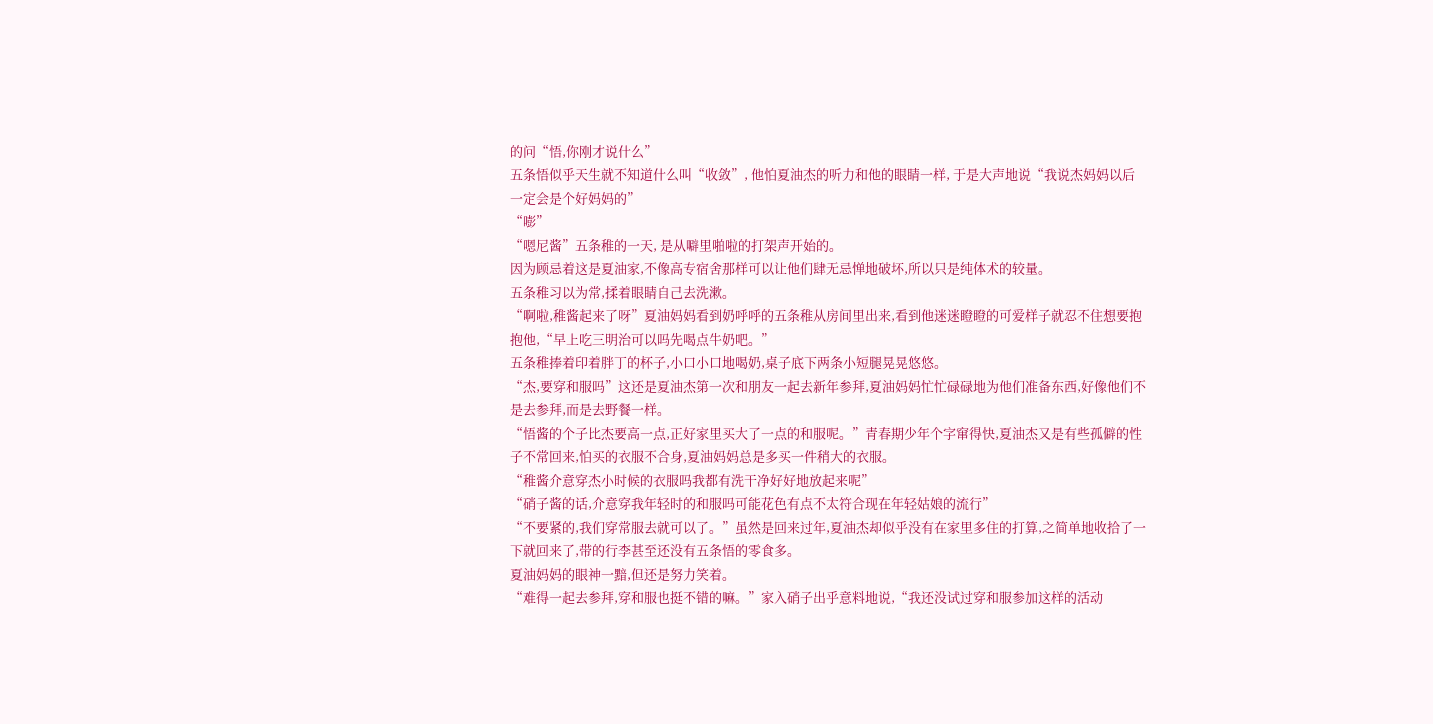的问“悟,你刚才说什么”
五条悟似乎天生就不知道什么叫“收敛”, 他怕夏油杰的听力和他的眼睛一样, 于是大声地说“我说杰妈妈以后一定会是个好妈妈的”
“嘭”
“嗯尼酱”五条稚的一天, 是从噼里啪啦的打架声开始的。
因为顾忌着这是夏油家,不像高专宿舍那样可以让他们肆无忌惮地破坏,所以只是纯体术的较量。
五条稚习以为常,揉着眼睛自己去洗漱。
“啊啦,稚酱起来了呀”夏油妈妈看到奶呼呼的五条稚从房间里出来,看到他迷迷瞪瞪的可爱样子就忍不住想要抱抱他,“早上吃三明治可以吗先喝点牛奶吧。”
五条稚捧着印着胖丁的杯子,小口小口地喝奶,桌子底下两条小短腿晃晃悠悠。
“杰,要穿和服吗”这还是夏油杰第一次和朋友一起去新年参拜,夏油妈妈忙忙碌碌地为他们准备东西,好像他们不是去参拜,而是去野餐一样。
“悟酱的个子比杰要高一点,正好家里买大了一点的和服呢。”青春期少年个字窜得快,夏油杰又是有些孤僻的性子不常回来,怕买的衣服不合身,夏油妈妈总是多买一件稍大的衣服。
“稚酱介意穿杰小时候的衣服吗我都有洗干净好好地放起来呢”
“硝子酱的话,介意穿我年轻时的和服吗可能花色有点不太符合现在年轻姑娘的流行”
“不要紧的,我们穿常服去就可以了。”虽然是回来过年,夏油杰却似乎没有在家里多住的打算,之简单地收拾了一下就回来了,带的行李甚至还没有五条悟的零食多。
夏油妈妈的眼神一黯,但还是努力笑着。
“难得一起去参拜,穿和服也挺不错的嘛。”家入硝子出乎意料地说,“我还没试过穿和服参加这样的活动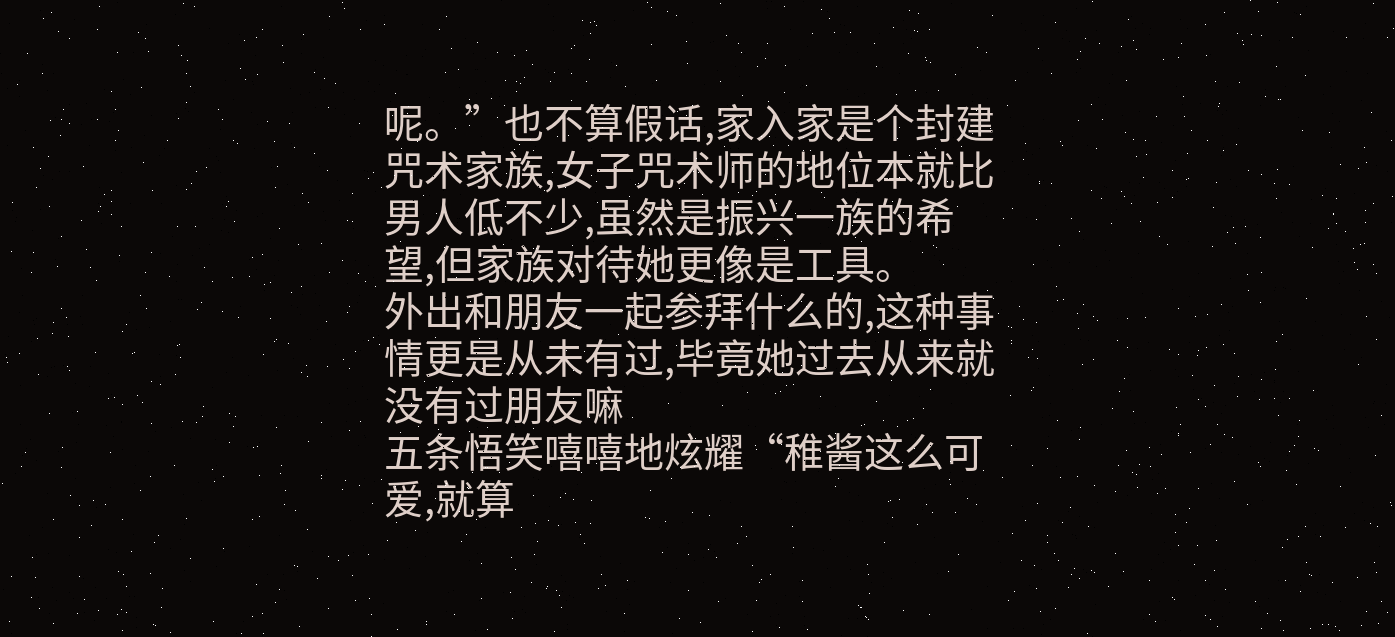呢。”也不算假话,家入家是个封建咒术家族,女子咒术师的地位本就比男人低不少,虽然是振兴一族的希望,但家族对待她更像是工具。
外出和朋友一起参拜什么的,这种事情更是从未有过,毕竟她过去从来就没有过朋友嘛
五条悟笑嘻嘻地炫耀“稚酱这么可爱,就算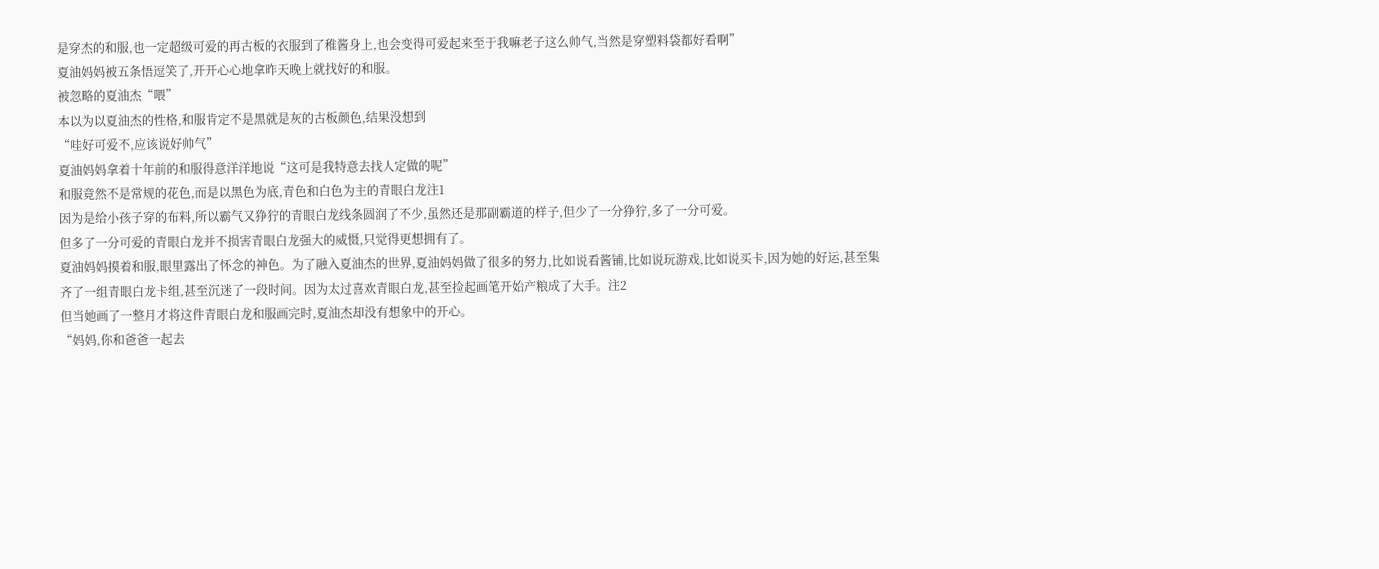是穿杰的和服,也一定超级可爱的再古板的衣服到了稚酱身上,也会变得可爱起来至于我嘛老子这么帅气,当然是穿塑料袋都好看啊”
夏油妈妈被五条悟逗笑了,开开心心地拿昨天晚上就找好的和服。
被忽略的夏油杰“喂”
本以为以夏油杰的性格,和服肯定不是黑就是灰的古板颜色,结果没想到
“哇好可爱不,应该说好帅气”
夏油妈妈拿着十年前的和服得意洋洋地说“这可是我特意去找人定做的呢”
和服竟然不是常规的花色,而是以黑色为底,青色和白色为主的青眼白龙注1
因为是给小孩子穿的布料,所以霸气又狰狞的青眼白龙线条圆润了不少,虽然还是那副霸道的样子,但少了一分狰狞,多了一分可爱。
但多了一分可爱的青眼白龙并不损害青眼白龙强大的威慑,只觉得更想拥有了。
夏油妈妈摸着和服,眼里露出了怀念的神色。为了融入夏油杰的世界,夏油妈妈做了很多的努力,比如说看酱铺,比如说玩游戏,比如说买卡,因为她的好运,甚至集齐了一组青眼白龙卡组,甚至沉迷了一段时间。因为太过喜欢青眼白龙,甚至捡起画笔开始产粮成了大手。注2
但当她画了一整月才将这件青眼白龙和服画完时,夏油杰却没有想象中的开心。
“妈妈,你和爸爸一起去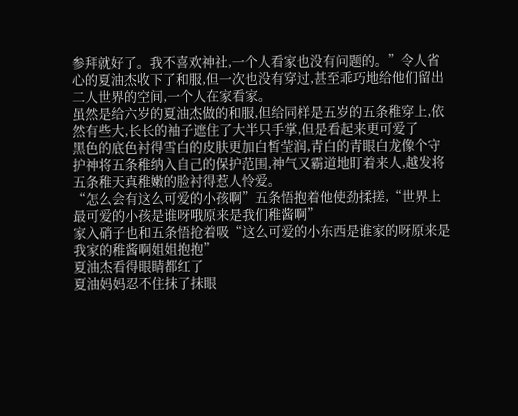参拜就好了。我不喜欢神社,一个人看家也没有问题的。”令人省心的夏油杰收下了和服,但一次也没有穿过,甚至乖巧地给他们留出二人世界的空间,一个人在家看家。
虽然是给六岁的夏油杰做的和服,但给同样是五岁的五条稚穿上,依然有些大,长长的袖子遮住了大半只手掌,但是看起来更可爱了
黑色的底色衬得雪白的皮肤更加白皙莹润,青白的青眼白龙像个守护神将五条稚纳入自己的保护范围,神气又霸道地盯着来人,越发将五条稚天真稚嫩的脸衬得惹人怜爱。
“怎么会有这么可爱的小孩啊”五条悟抱着他使劲揉搓,“世界上最可爱的小孩是谁呀哦原来是我们稚酱啊”
家入硝子也和五条悟抢着吸“这么可爱的小东西是谁家的呀原来是我家的稚酱啊姐姐抱抱”
夏油杰看得眼睛都红了
夏油妈妈忍不住抹了抹眼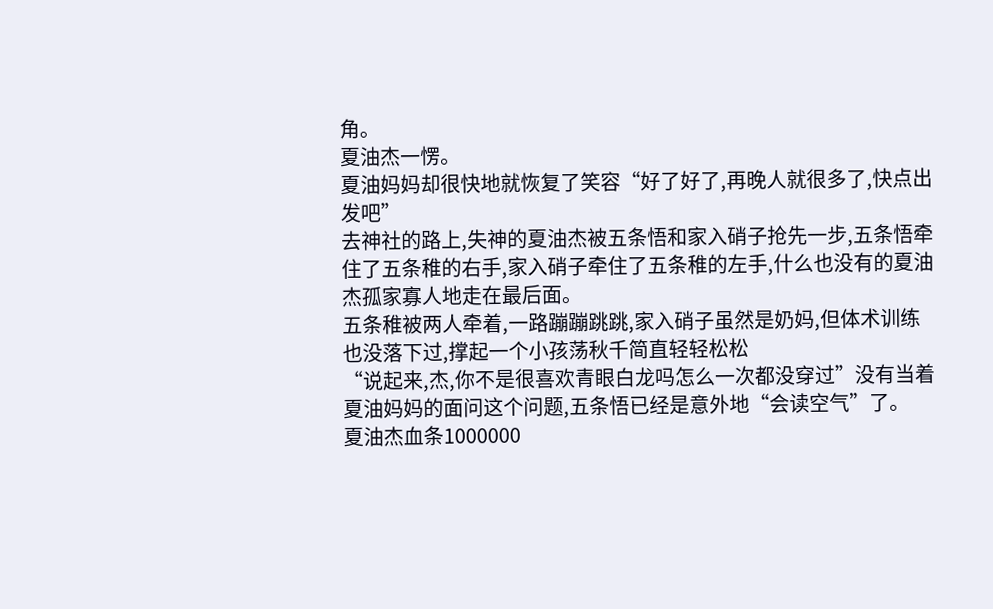角。
夏油杰一愣。
夏油妈妈却很快地就恢复了笑容“好了好了,再晚人就很多了,快点出发吧”
去神社的路上,失神的夏油杰被五条悟和家入硝子抢先一步,五条悟牵住了五条稚的右手,家入硝子牵住了五条稚的左手,什么也没有的夏油杰孤家寡人地走在最后面。
五条稚被两人牵着,一路蹦蹦跳跳,家入硝子虽然是奶妈,但体术训练也没落下过,撑起一个小孩荡秋千简直轻轻松松
“说起来,杰,你不是很喜欢青眼白龙吗怎么一次都没穿过”没有当着夏油妈妈的面问这个问题,五条悟已经是意外地“会读空气”了。
夏油杰血条1000000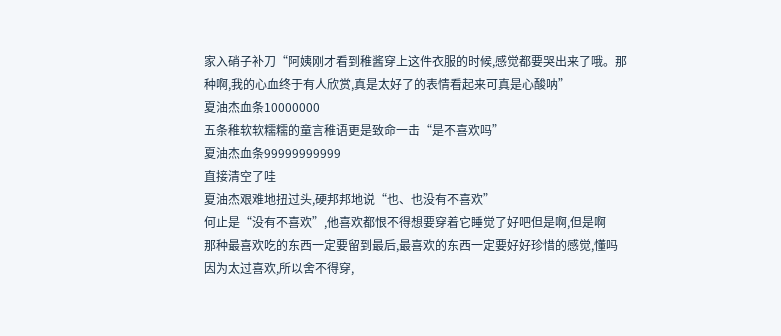家入硝子补刀“阿姨刚才看到稚酱穿上这件衣服的时候,感觉都要哭出来了哦。那种啊,我的心血终于有人欣赏,真是太好了的表情看起来可真是心酸呐”
夏油杰血条10000000
五条稚软软糯糯的童言稚语更是致命一击“是不喜欢吗”
夏油杰血条99999999999
直接清空了哇
夏油杰艰难地扭过头,硬邦邦地说“也、也没有不喜欢”
何止是“没有不喜欢”,他喜欢都恨不得想要穿着它睡觉了好吧但是啊,但是啊
那种最喜欢吃的东西一定要留到最后,最喜欢的东西一定要好好珍惜的感觉,懂吗
因为太过喜欢,所以舍不得穿,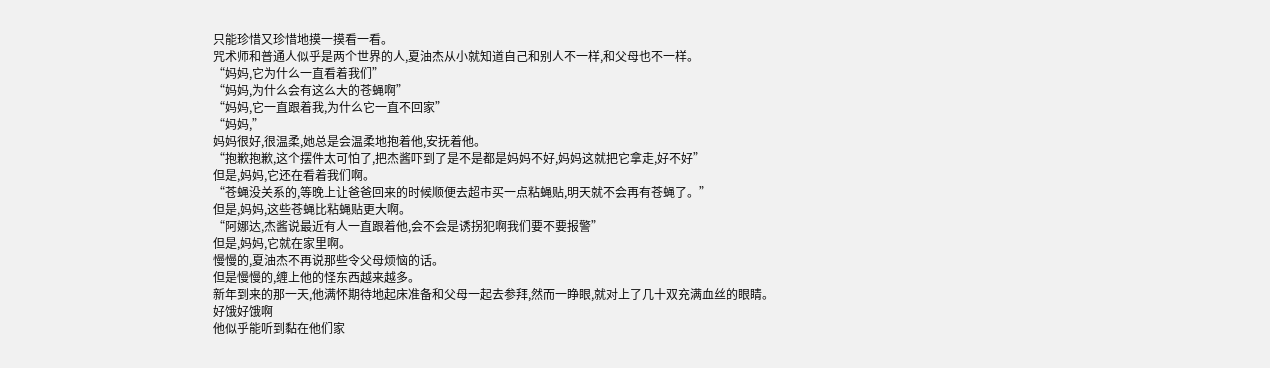只能珍惜又珍惜地摸一摸看一看。
咒术师和普通人似乎是两个世界的人,夏油杰从小就知道自己和别人不一样,和父母也不一样。
“妈妈,它为什么一直看着我们”
“妈妈,为什么会有这么大的苍蝇啊”
“妈妈,它一直跟着我,为什么它一直不回家”
“妈妈,”
妈妈很好,很温柔,她总是会温柔地抱着他,安抚着他。
“抱歉抱歉,这个摆件太可怕了,把杰酱吓到了是不是都是妈妈不好,妈妈这就把它拿走,好不好”
但是,妈妈,它还在看着我们啊。
“苍蝇没关系的,等晚上让爸爸回来的时候顺便去超市买一点粘蝇贴,明天就不会再有苍蝇了。”
但是,妈妈,这些苍蝇比粘蝇贴更大啊。
“阿娜达,杰酱说最近有人一直跟着他,会不会是诱拐犯啊我们要不要报警”
但是,妈妈,它就在家里啊。
慢慢的,夏油杰不再说那些令父母烦恼的话。
但是慢慢的,缠上他的怪东西越来越多。
新年到来的那一天,他满怀期待地起床准备和父母一起去参拜,然而一睁眼,就对上了几十双充满血丝的眼睛。
好饿好饿啊
他似乎能听到黏在他们家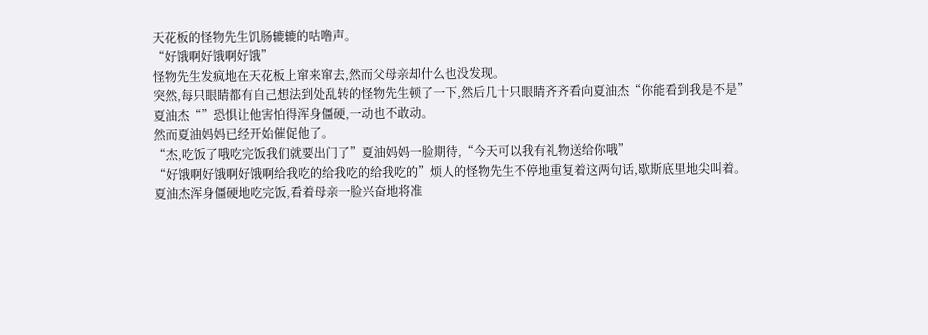天花板的怪物先生饥肠辘辘的咕噜声。
“好饿啊好饿啊好饿”
怪物先生发疯地在天花板上窜来窜去,然而父母亲却什么也没发现。
突然,每只眼睛都有自己想法到处乱转的怪物先生顿了一下,然后几十只眼睛齐齐看向夏油杰“你能看到我是不是”
夏油杰“”恐惧让他害怕得浑身僵硬,一动也不敢动。
然而夏油妈妈已经开始催促他了。
“杰,吃饭了哦吃完饭我们就要出门了”夏油妈妈一脸期待,“今天可以我有礼物送给你哦”
“好饿啊好饿啊好饿啊给我吃的给我吃的给我吃的”烦人的怪物先生不停地重复着这两句话,歇斯底里地尖叫着。
夏油杰浑身僵硬地吃完饭,看着母亲一脸兴奋地将准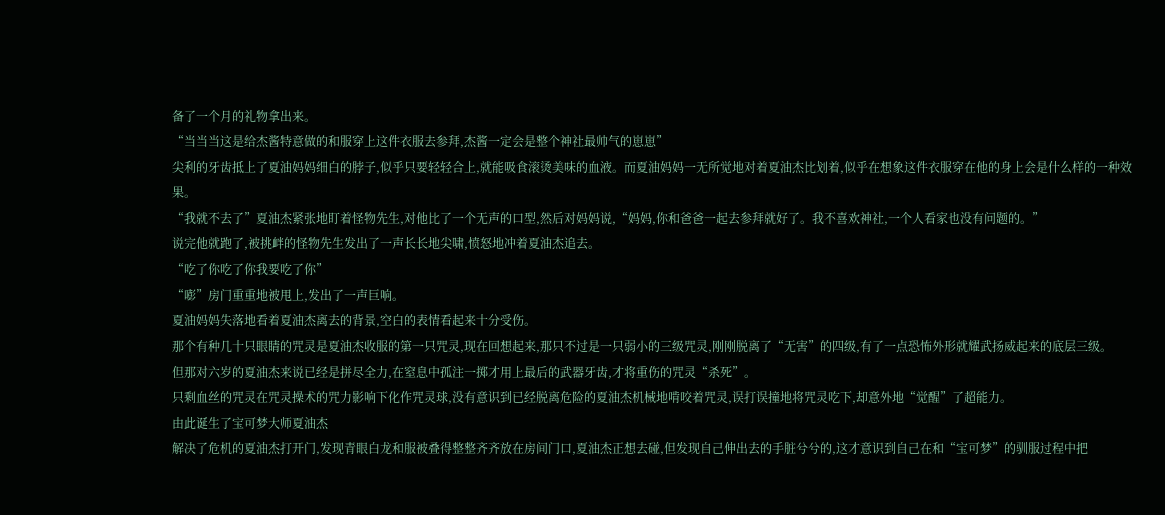备了一个月的礼物拿出来。
“当当当这是给杰酱特意做的和服穿上这件衣服去参拜,杰酱一定会是整个神社最帅气的崽崽”
尖利的牙齿抵上了夏油妈妈细白的脖子,似乎只要轻轻合上,就能吸食滚烫美味的血液。而夏油妈妈一无所觉地对着夏油杰比划着,似乎在想象这件衣服穿在他的身上会是什么样的一种效果。
“我就不去了”夏油杰紧张地盯着怪物先生,对他比了一个无声的口型,然后对妈妈说,“妈妈,你和爸爸一起去参拜就好了。我不喜欢神社,一个人看家也没有问题的。”
说完他就跑了,被挑衅的怪物先生发出了一声长长地尖啸,愤怒地冲着夏油杰追去。
“吃了你吃了你我要吃了你”
“嘭”房门重重地被甩上,发出了一声巨响。
夏油妈妈失落地看着夏油杰离去的背景,空白的表情看起来十分受伤。
那个有种几十只眼睛的咒灵是夏油杰收服的第一只咒灵,现在回想起来,那只不过是一只弱小的三级咒灵,刚刚脱离了“无害”的四级,有了一点恐怖外形就耀武扬威起来的底层三级。
但那对六岁的夏油杰来说已经是拼尽全力,在窒息中孤注一掷才用上最后的武器牙齿,才将重伤的咒灵“杀死”。
只剩血丝的咒灵在咒灵操术的咒力影响下化作咒灵球,没有意识到已经脱离危险的夏油杰机械地啃咬着咒灵,误打误撞地将咒灵吃下,却意外地“觉醒”了超能力。
由此诞生了宝可梦大师夏油杰
解决了危机的夏油杰打开门,发现青眼白龙和服被叠得整整齐齐放在房间门口,夏油杰正想去碰,但发现自己伸出去的手脏兮兮的,这才意识到自己在和“宝可梦”的驯服过程中把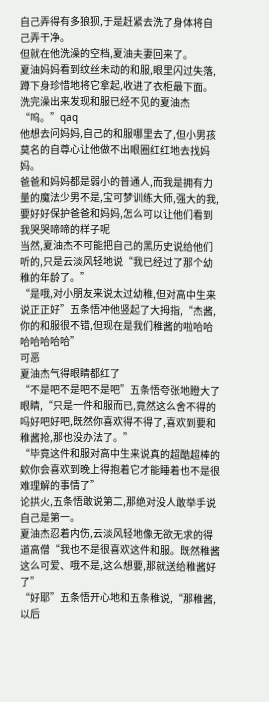自己弄得有多狼狈,于是赶紧去洗了身体将自己弄干净。
但就在他洗澡的空档,夏油夫妻回来了。
夏油妈妈看到纹丝未动的和服,眼里闪过失落,蹲下身珍惜地将它拿起,收进了衣柜最下面。
洗完澡出来发现和服已经不见的夏油杰“呜。”qaq
他想去问妈妈,自己的和服哪里去了,但小男孩莫名的自尊心让他做不出眼圈红红地去找妈妈。
爸爸和妈妈都是弱小的普通人,而我是拥有力量的魔法少男不是,宝可梦训练大师,强大的我,要好好保护爸爸和妈妈,怎么可以让他们看到我哭哭啼啼的样子呢
当然,夏油杰不可能把自己的黑历史说给他们听的,只是云淡风轻地说“我已经过了那个幼稚的年龄了。”
“是哦,对小朋友来说太过幼稚,但对高中生来说正正好”五条悟冲他竖起了大拇指,“杰酱,你的和服很不错,但现在是我们稚酱的啦哈哈哈哈哈哈哈”
可恶
夏油杰气得眼睛都红了
“不是吧不是吧不是吧”五条悟夸张地瞪大了眼睛,“只是一件和服而已,竟然这么舍不得的吗好吧好吧,既然你喜欢得不得了,喜欢到要和稚酱抢,那也没办法了。”
“毕竟这件和服对高中生来说真的超酷超棒的欸你会喜欢到晚上得抱着它才能睡着也不是很难理解的事情了”
论拱火,五条悟敢说第二,那绝对没人敢举手说自己是第一。
夏油杰忍着内伤,云淡风轻地像无欲无求的得道高僧“我也不是很喜欢这件和服。既然稚酱这么可爱、哦不是,这么想要,那就送给稚酱好了”
“好耶”五条悟开心地和五条稚说,“那稚酱,以后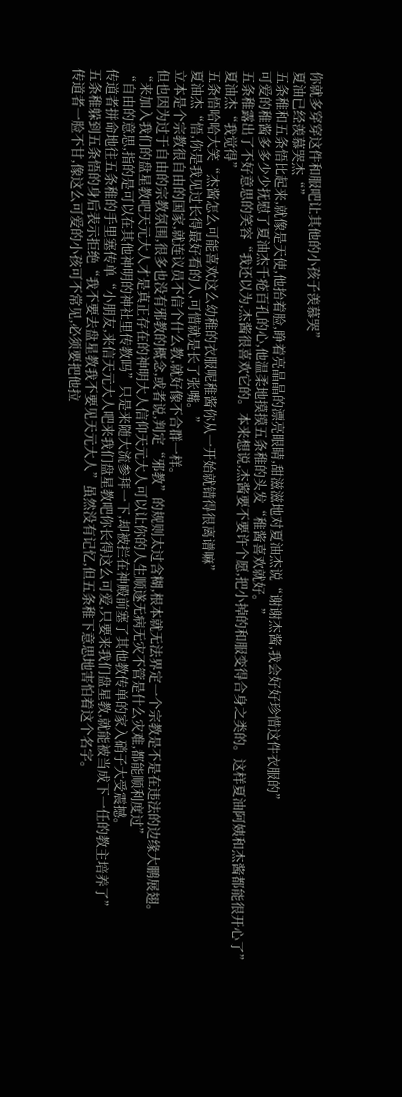你就多穿穿这件和服吧让其他的小孩子羡慕哭”
夏油已经羡慕哭杰“”
五条稚和五条悟比起来,就像是天使,他抬着脸,睁着亮晶晶的漂亮眼睛,甜滋滋地对夏油杰说“谢谢杰酱,我会好好珍惜这件衣服的”
可爱的稚酱多多少少抚慰了夏油杰千疮百孔的心,他温柔地摸摸五条稚的头发“稚酱喜欢就好。”
五条稚露出了不好意思的笑容“我还以为,杰酱很喜欢它的。本来想说,杰酱要不要许个愿,把小掉的和服变得合身之类的。这样夏油阿姨和杰酱都能很开心了”
夏油杰“我觉得”
五条悟哈哈大笑“杰酱怎么可能喜欢这么幼稚的衣服呢稚酱你从一开始就错得很离谱嘛”
夏油杰“悟,你是我见过长得最好看的人,可惜就是长了张嘴。”
立本是个宗教很自由的国家,就连议员不信个什么教,就好像不合群一样。
但也因为过于自由的宗教氛围,很多也没有邪教的概念,或者说,判定“邪教”的规则太过含糊,根本就无法界定一个宗教是不是在违法的边缘大鹏展翅。
“来加入我们的盘星教吧天元大人才是真正存在的神明大人信仰天元大人可以让你的人生顺遂无病无灾不管是什么灾难,都能顺利度过”
“自由的意思,指的是可以在其他神明的神社里传教吗”只是来随大流参拜一下,却被拦在神殿前塞了其他教传单的家入硝子大受震撼。
传道者拼命地往五条稚的手里塞传单“小朋友,来信天元大人吧来我们盘星教吧你长得这么可爱,只要来我们盘星教,就能被当成下一任的教主培养了”
五条稚躲到五条悟的身后表示拒绝“我不要去盘星教我不要见天元大人”虽然没有记忆,但五条稚下意思地害怕着这个名字。
传道者一脸不甘,像这么可爱的小孩可不常见,必须要把他拉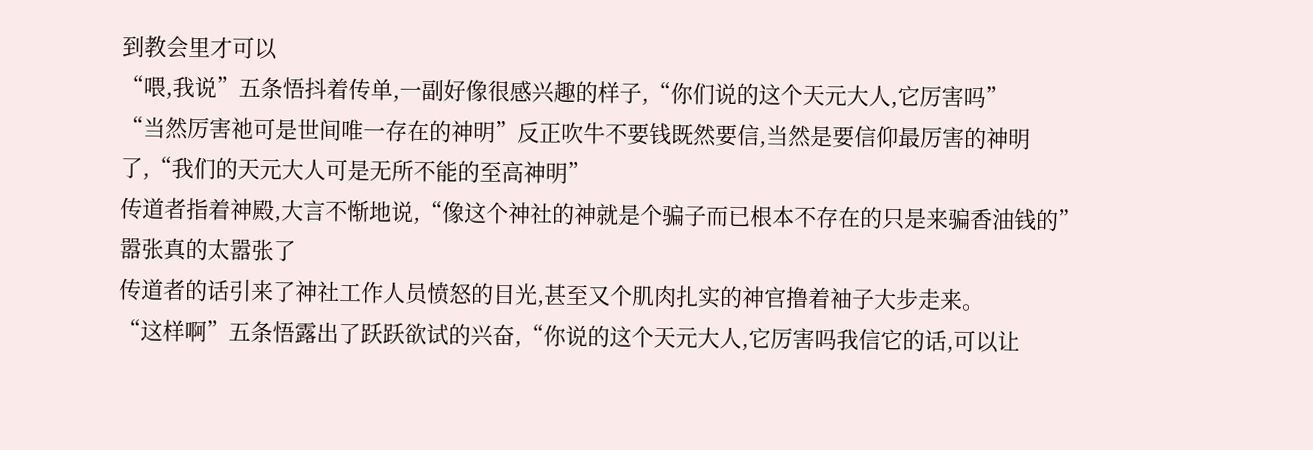到教会里才可以
“喂,我说”五条悟抖着传单,一副好像很感兴趣的样子,“你们说的这个天元大人,它厉害吗”
“当然厉害祂可是世间唯一存在的神明”反正吹牛不要钱既然要信,当然是要信仰最厉害的神明了,“我们的天元大人可是无所不能的至高神明”
传道者指着神殿,大言不惭地说,“像这个神社的神就是个骗子而已根本不存在的只是来骗香油钱的”
嚣张真的太嚣张了
传道者的话引来了神社工作人员愤怒的目光,甚至又个肌肉扎实的神官撸着袖子大步走来。
“这样啊”五条悟露出了跃跃欲试的兴奋,“你说的这个天元大人,它厉害吗我信它的话,可以让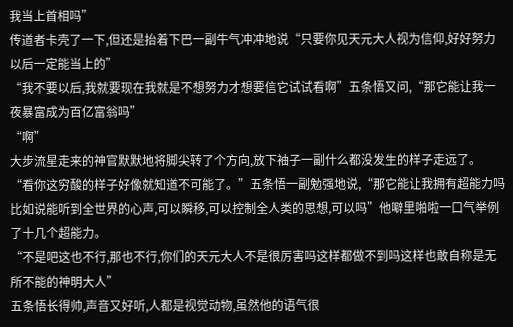我当上首相吗”
传道者卡壳了一下,但还是抬着下巴一副牛气冲冲地说“只要你见天元大人视为信仰,好好努力以后一定能当上的”
“我不要以后,我就要现在我就是不想努力才想要信它试试看啊”五条悟又问,“那它能让我一夜暴富成为百亿富翁吗”
“啊”
大步流星走来的神官默默地将脚尖转了个方向,放下袖子一副什么都没发生的样子走远了。
“看你这穷酸的样子好像就知道不可能了。”五条悟一副勉强地说,“那它能让我拥有超能力吗比如说能听到全世界的心声,可以瞬移,可以控制全人类的思想,可以吗”他噼里啪啦一口气举例了十几个超能力。
“不是吧这也不行,那也不行,你们的天元大人不是很厉害吗这样都做不到吗这样也敢自称是无所不能的神明大人”
五条悟长得帅,声音又好听,人都是视觉动物,虽然他的语气很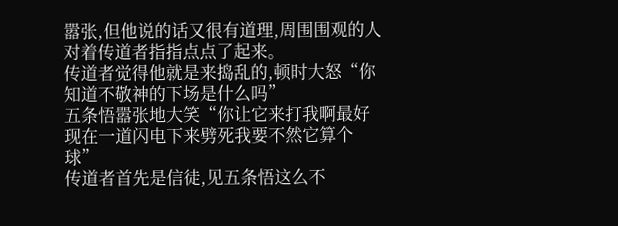嚣张,但他说的话又很有道理,周围围观的人对着传道者指指点点了起来。
传道者觉得他就是来捣乱的,顿时大怒“你知道不敬神的下场是什么吗”
五条悟嚣张地大笑“你让它来打我啊最好现在一道闪电下来劈死我要不然它算个球”
传道者首先是信徒,见五条悟这么不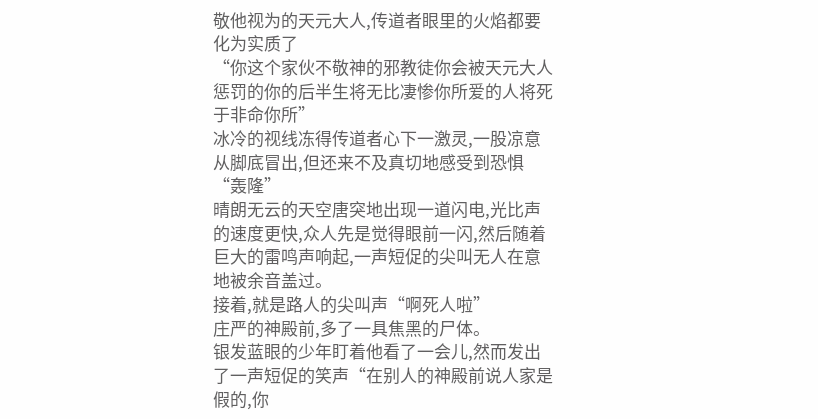敬他视为的天元大人,传道者眼里的火焰都要化为实质了
“你这个家伙不敬神的邪教徒你会被天元大人惩罚的你的后半生将无比凄惨你所爱的人将死于非命你所”
冰冷的视线冻得传道者心下一激灵,一股凉意从脚底冒出,但还来不及真切地感受到恐惧
“轰隆”
晴朗无云的天空唐突地出现一道闪电,光比声的速度更快,众人先是觉得眼前一闪,然后随着巨大的雷鸣声响起,一声短促的尖叫无人在意地被余音盖过。
接着,就是路人的尖叫声“啊死人啦”
庄严的神殿前,多了一具焦黑的尸体。
银发蓝眼的少年盯着他看了一会儿,然而发出了一声短促的笑声“在别人的神殿前说人家是假的,你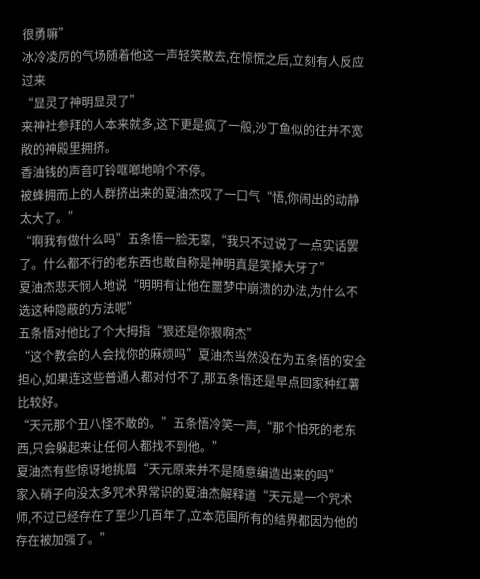很勇嘛”
冰冷凌厉的气场随着他这一声轻笑散去,在惊慌之后,立刻有人反应过来
“显灵了神明显灵了”
来神社参拜的人本来就多,这下更是疯了一般,沙丁鱼似的往并不宽敞的神殿里拥挤。
香油钱的声音叮铃哐啷地响个不停。
被蜂拥而上的人群挤出来的夏油杰叹了一口气“悟,你闹出的动静太大了。”
“啊我有做什么吗”五条悟一脸无辜,“我只不过说了一点实话罢了。什么都不行的老东西也敢自称是神明真是笑掉大牙了”
夏油杰悲天悯人地说“明明有让他在噩梦中崩溃的办法,为什么不选这种隐蔽的方法呢”
五条悟对他比了个大拇指“狠还是你狠啊杰”
“这个教会的人会找你的麻烦吗”夏油杰当然没在为五条悟的安全担心,如果连这些普通人都对付不了,那五条悟还是早点回家种红薯比较好。
“天元那个丑八怪不敢的。”五条悟冷笑一声,“那个怕死的老东西,只会躲起来让任何人都找不到他。”
夏油杰有些惊讶地挑眉“天元原来并不是随意编造出来的吗”
家入硝子向没太多咒术界常识的夏油杰解释道“天元是一个咒术师,不过已经存在了至少几百年了,立本范围所有的结界都因为他的存在被加强了。”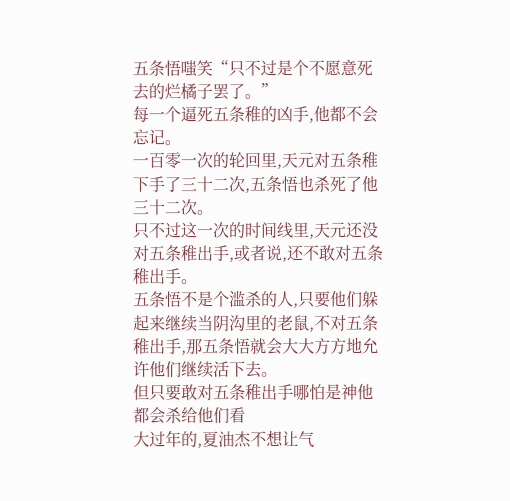五条悟嗤笑“只不过是个不愿意死去的烂橘子罢了。”
每一个逼死五条稚的凶手,他都不会忘记。
一百零一次的轮回里,天元对五条稚下手了三十二次,五条悟也杀死了他三十二次。
只不过这一次的时间线里,天元还没对五条稚出手,或者说,还不敢对五条稚出手。
五条悟不是个滥杀的人,只要他们躲起来继续当阴沟里的老鼠,不对五条稚出手,那五条悟就会大大方方地允许他们继续活下去。
但只要敢对五条稚出手哪怕是神他都会杀给他们看
大过年的,夏油杰不想让气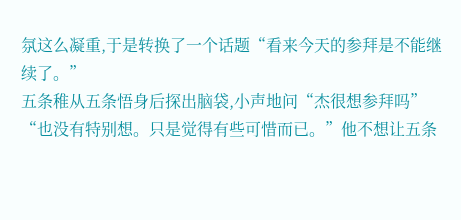氛这么凝重,于是转换了一个话题“看来今天的参拜是不能继续了。”
五条稚从五条悟身后探出脑袋,小声地问“杰很想参拜吗”
“也没有特别想。只是觉得有些可惜而已。”他不想让五条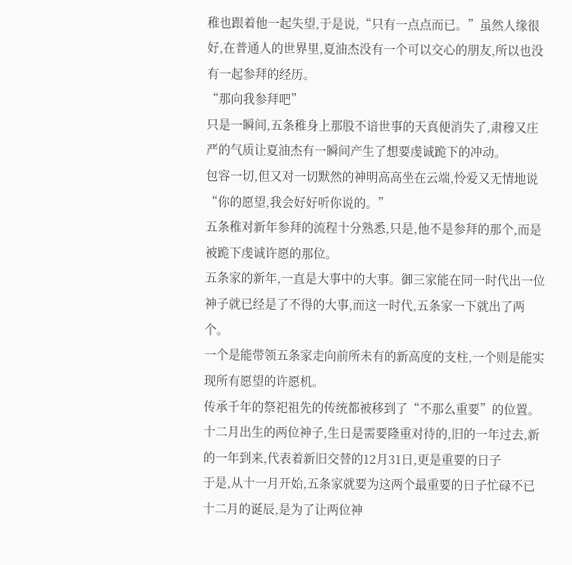稚也跟着他一起失望,于是说,“只有一点点而已。”虽然人缘很好,在普通人的世界里,夏油杰没有一个可以交心的朋友,所以也没有一起参拜的经历。
“那向我参拜吧”
只是一瞬间,五条稚身上那股不谙世事的天真便消失了,肃穆又庄严的气质让夏油杰有一瞬间产生了想要虔诚跪下的冲动。
包容一切,但又对一切默然的神明高高坐在云端,怜爱又无情地说“你的愿望,我会好好听你说的。”
五条稚对新年参拜的流程十分熟悉,只是,他不是参拜的那个,而是被跪下虔诚许愿的那位。
五条家的新年,一直是大事中的大事。御三家能在同一时代出一位神子就已经是了不得的大事,而这一时代,五条家一下就出了两个。
一个是能带领五条家走向前所未有的新高度的支柱,一个则是能实现所有愿望的许愿机。
传承千年的祭祀祖先的传统都被移到了“不那么重要”的位置。
十二月出生的两位神子,生日是需要隆重对待的,旧的一年过去,新的一年到来,代表着新旧交替的12月31日,更是重要的日子
于是,从十一月开始,五条家就要为这两个最重要的日子忙碌不已
十二月的诞辰,是为了让两位神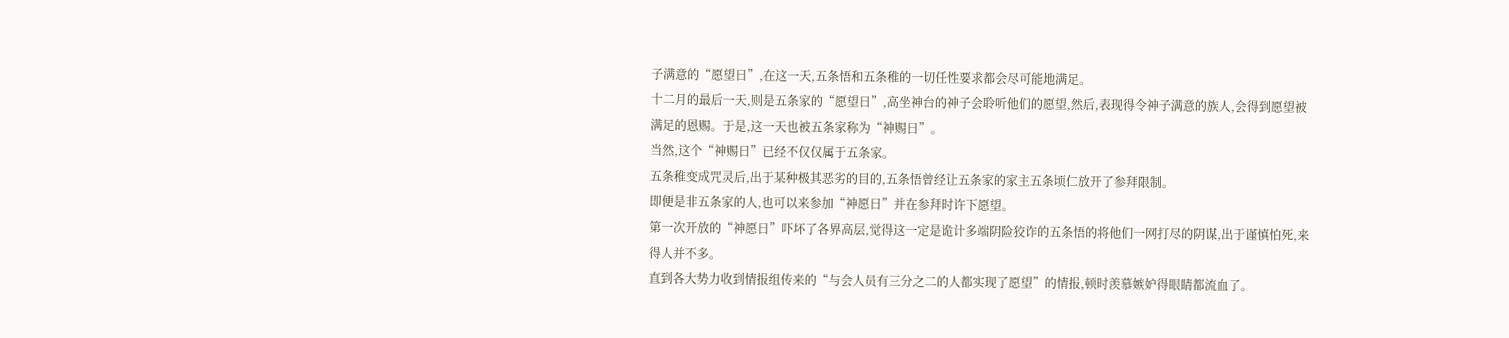子满意的“愿望日”,在这一天,五条悟和五条稚的一切任性要求都会尽可能地满足。
十二月的最后一天,则是五条家的“愿望日”,高坐神台的神子会聆听他们的愿望,然后,表现得令神子满意的族人,会得到愿望被满足的恩赐。于是,这一天也被五条家称为“神赐日”。
当然,这个“神赐日”已经不仅仅属于五条家。
五条稚变成咒灵后,出于某种极其恶劣的目的,五条悟曾经让五条家的家主五条顷仁放开了参拜限制。
即便是非五条家的人,也可以来参加“神愿日”并在参拜时许下愿望。
第一次开放的“神愿日”吓坏了各界高层,觉得这一定是诡计多端阴险狡诈的五条悟的将他们一网打尽的阴谋,出于谨慎怕死,来得人并不多。
直到各大势力收到情报组传来的“与会人员有三分之二的人都实现了愿望”的情报,顿时羡慕嫉妒得眼睛都流血了。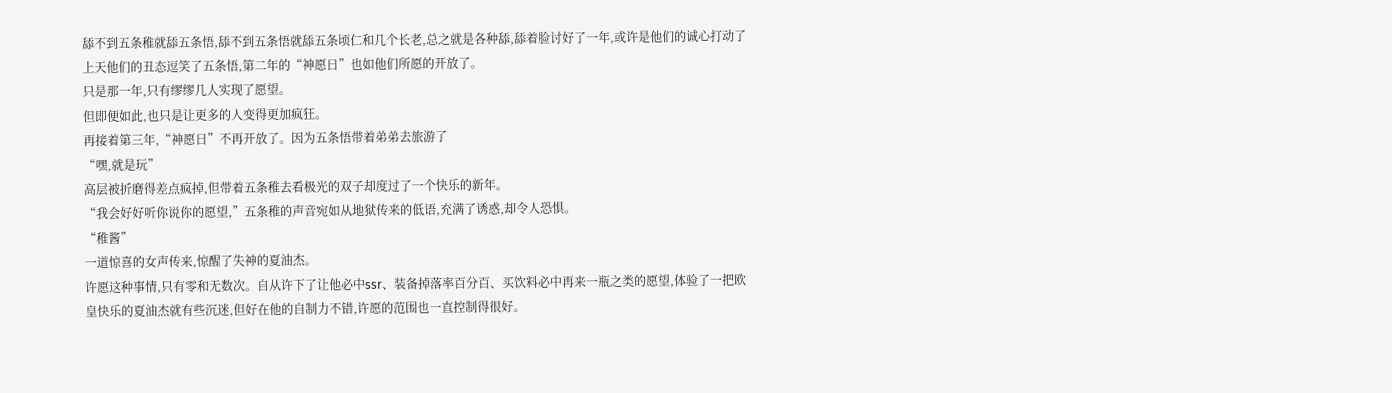舔不到五条稚就舔五条悟,舔不到五条悟就舔五条顷仁和几个长老,总之就是各种舔,舔着脸讨好了一年,或许是他们的诚心打动了上天他们的丑态逗笑了五条悟,第二年的“神愿日”也如他们所愿的开放了。
只是那一年,只有缪缪几人实现了愿望。
但即便如此,也只是让更多的人变得更加疯狂。
再接着第三年,“神愿日”不再开放了。因为五条悟带着弟弟去旅游了
“嘿,就是玩”
高层被折磨得差点疯掉,但带着五条稚去看极光的双子却度过了一个快乐的新年。
“我会好好听你说你的愿望,”五条稚的声音宛如从地狱传来的低语,充满了诱惑,却令人恐惧。
“稚酱”
一道惊喜的女声传来,惊醒了失神的夏油杰。
许愿这种事情,只有零和无数次。自从许下了让他必中ssr、装备掉落率百分百、买饮料必中再来一瓶之类的愿望,体验了一把欧皇快乐的夏油杰就有些沉迷,但好在他的自制力不错,许愿的范围也一直控制得很好。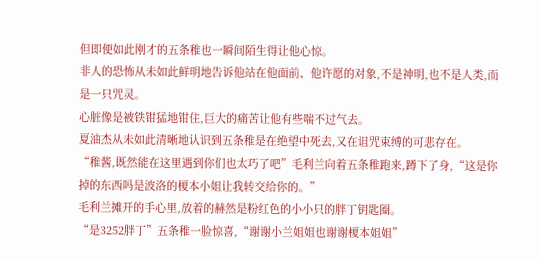但即便如此刚才的五条稚也一瞬间陌生得让他心惊。
非人的恐怖从未如此鲜明地告诉他站在他面前、他许愿的对象,不是神明,也不是人类,而是一只咒灵。
心脏像是被铁钳猛地钳住,巨大的痛苦让他有些喘不过气去。
夏油杰从未如此清晰地认识到五条稚是在绝望中死去,又在诅咒束缚的可悲存在。
“稚酱,既然能在这里遇到你们也太巧了吧”毛利兰向着五条稚跑来,蹲下了身,“这是你掉的东西吗是波洛的榎本小姐让我转交给你的。”
毛利兰摊开的手心里,放着的赫然是粉红色的小小只的胖丁钥匙圈。
“是3252胖丁”五条稚一脸惊喜,“谢谢小兰姐姐也谢谢榎本姐姐”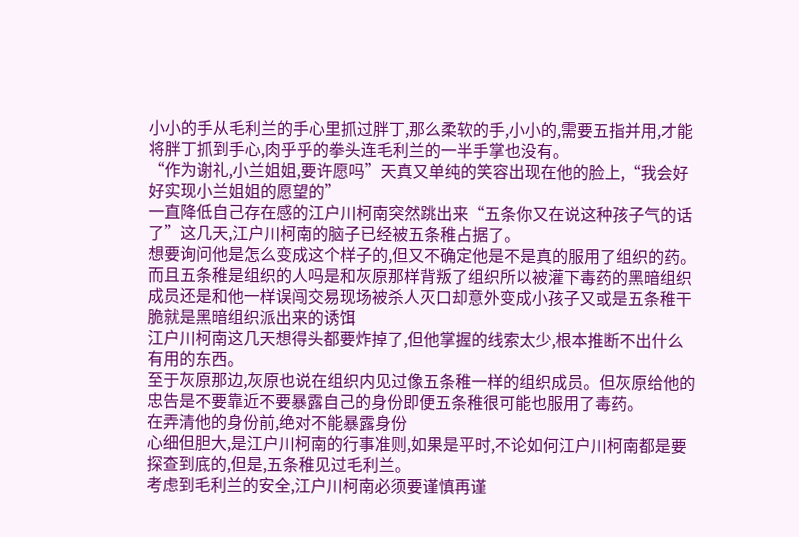小小的手从毛利兰的手心里抓过胖丁,那么柔软的手,小小的,需要五指并用,才能将胖丁抓到手心,肉乎乎的拳头连毛利兰的一半手掌也没有。
“作为谢礼,小兰姐姐,要许愿吗”天真又单纯的笑容出现在他的脸上,“我会好好实现小兰姐姐的愿望的”
一直降低自己存在感的江户川柯南突然跳出来“五条你又在说这种孩子气的话了”这几天,江户川柯南的脑子已经被五条稚占据了。
想要询问他是怎么变成这个样子的,但又不确定他是不是真的服用了组织的药。
而且五条稚是组织的人吗是和灰原那样背叛了组织所以被灌下毒药的黑暗组织成员还是和他一样误闯交易现场被杀人灭口却意外变成小孩子又或是五条稚干脆就是黑暗组织派出来的诱饵
江户川柯南这几天想得头都要炸掉了,但他掌握的线索太少,根本推断不出什么有用的东西。
至于灰原那边,灰原也说在组织内见过像五条稚一样的组织成员。但灰原给他的忠告是不要靠近不要暴露自己的身份即便五条稚很可能也服用了毒药。
在弄清他的身份前,绝对不能暴露身份
心细但胆大,是江户川柯南的行事准则,如果是平时,不论如何江户川柯南都是要探查到底的,但是,五条稚见过毛利兰。
考虑到毛利兰的安全,江户川柯南必须要谨慎再谨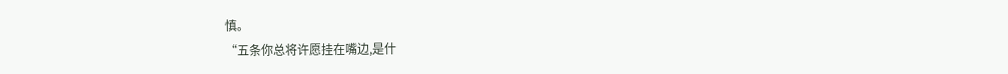慎。
“五条你总将许愿挂在嘴边,是什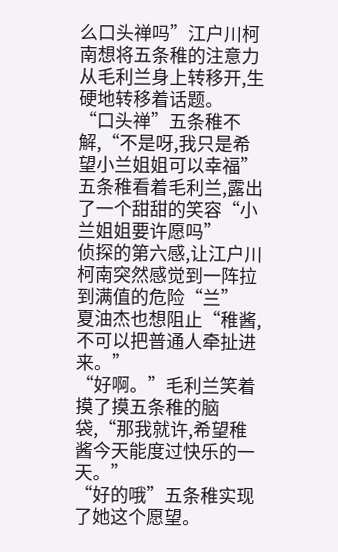么口头禅吗”江户川柯南想将五条稚的注意力从毛利兰身上转移开,生硬地转移着话题。
“口头禅”五条稚不解,“不是呀,我只是希望小兰姐姐可以幸福”
五条稚看着毛利兰,露出了一个甜甜的笑容“小兰姐姐要许愿吗”
侦探的第六感,让江户川柯南突然感觉到一阵拉到满值的危险“兰”
夏油杰也想阻止“稚酱,不可以把普通人牵扯进来。”
“好啊。”毛利兰笑着摸了摸五条稚的脑袋,“那我就许,希望稚酱今天能度过快乐的一天。”
“好的哦”五条稚实现了她这个愿望。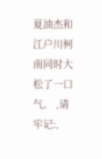夏油杰和江户川柯南同时大松了一口气。 ,请牢记:,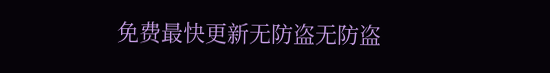免费最快更新无防盗无防盗